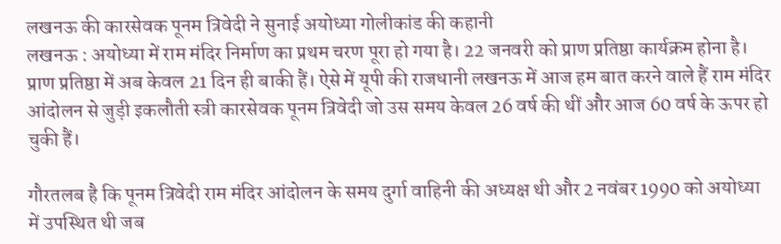लखनऊ की कारसेवक पूनम त्रिवेदी ने सुनाई अयोध्या गोलीकांड की कहानी
लखनऊ : अयोध्या में राम मंदिर निर्माण का प्रथम चरण पूरा हो गया है। 22 जनवरी को प्राण प्रतिष्ठा कार्यक्रम होना है। प्राण प्रतिष्ठा में अब केवल 21 दिन ही बाकी हैं। ऐसे में यूपी की राजधानी लखनऊ में आज हम बात करने वाले हैं राम मंदिर आंदोलन से जुड़ी इकलौती स्त्री कारसेवक पूनम त्रिवेदी जो उस समय केवल 26 वर्ष की थीं और आज 60 वर्ष के ऊपर हो चुकी हैं।

गौरतलब है कि पूनम त्रिवेदी राम मंदिर आंदोलन के समय दुर्गा वाहिनी की अध्यक्ष थी और 2 नवंबर 1990 को अयोध्या में उपस्थित थी जब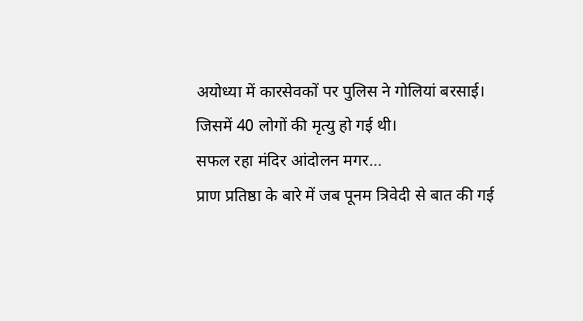अयोध्या में कारसेवकों पर पुलिस ने गोलियां बरसाई। जिसमें 40 लोगों की मृत्यु हो गई थी।
सफल रहा मंदिर आंदोलन मगर…
प्राण प्रतिष्ठा के बारे में जब पूनम त्रिवेदी से बात की गई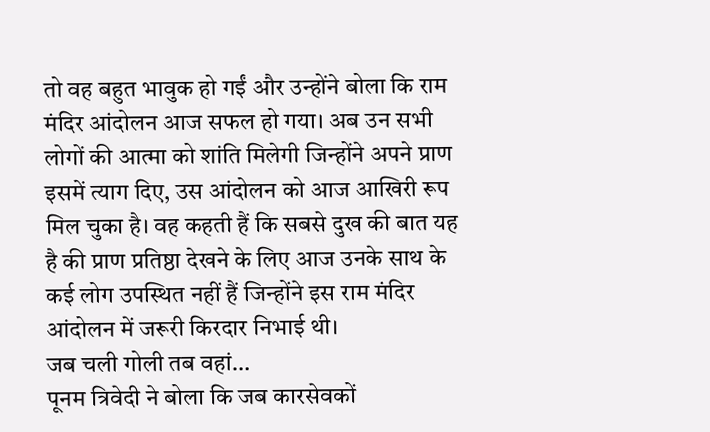तो वह बहुत भावुक हो गईं और उन्होंने बोला कि राम मंदिर आंदोलन आज सफल हो गया। अब उन सभी लोगों की आत्मा को शांति मिलेगी जिन्होंने अपने प्राण इसमें त्याग दिए, उस आंदोलन को आज आखिरी रूप मिल चुका है। वह कहती हैं कि सबसे दुख की बात यह है की प्राण प्रतिष्ठा देखने के लिए आज उनके साथ के कई लोग उपस्थित नहीं हैं जिन्होंने इस राम मंदिर आंदोलन में जरूरी किरदार निभाई थी।
जब चली गोली तब वहां…
पूनम त्रिवेदी ने बोला कि जब कारसेवकों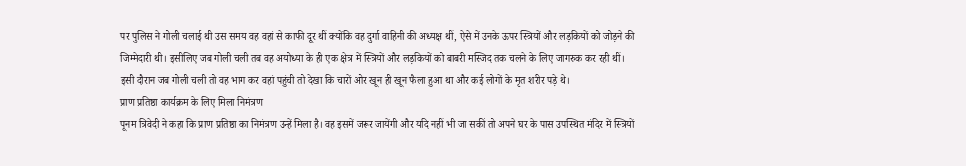पर पुलिस ने गोली चलाई थी उस समय वह वहां से काफी दूर थीं क्योंकि वह दुर्गा वाहिनी की अध्यक्ष थीं, ऐसे में उनके ऊपर स्त्रियों और लड़कियों को जोड़ने की जिम्मेदारी थी। इसीलिए जब गोली चली तब वह अयोध्या के ही एक क्षेत्र में स्त्रियों और लड़कियों को बाबरी मस्जिद तक चलने के लिए जागरुक कर रही थीं। इसी दौरान जब गोली चली तो वह भाग कर वहां पहुंची तो देखा कि चारों ओर खून ही खून फैला हुआ था और कई लोगों के मृत शरीर पड़े थे।
प्राण प्रतिष्ठा कार्यक्रम के लिए मिला निमंत्रण
पूनम त्रिवेदी ने कहा कि प्राण प्रतिष्ठा का निमंत्रण उन्हें मिला है। वह इसमें जरूर जायेंगी और यदि नहीं भी जा सकीं तो अपने घर के पास उपस्थित मंदिर में स्त्रियों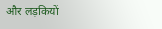और लड़कियों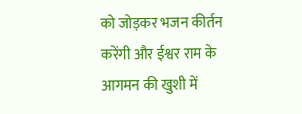को जोड़कर भजन कीर्तन करेंगी और ईश्वर राम के आगमन की खुशी में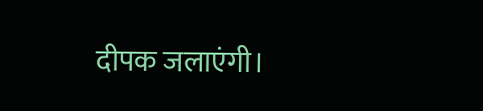दीपक जलाएंगी।